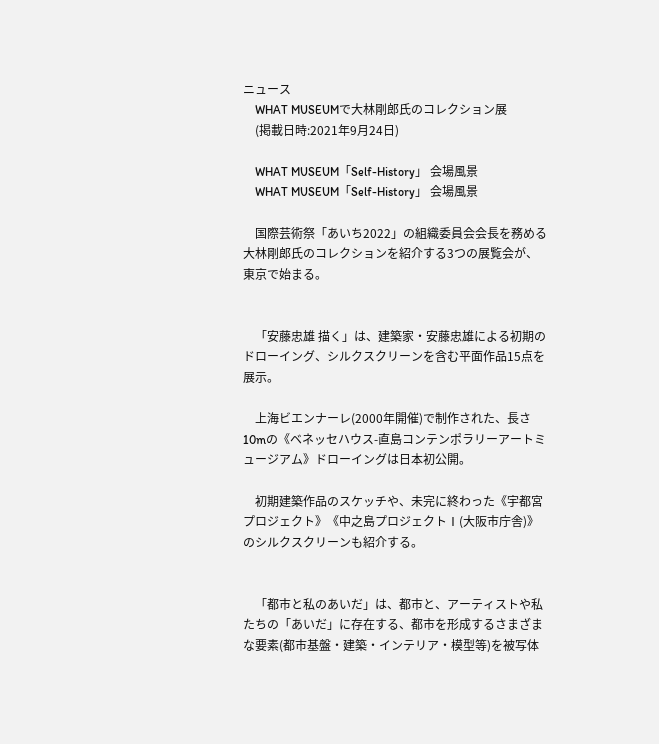ニュース
    WHAT MUSEUMで大林剛郎氏のコレクション展
    (掲載日時:2021年9月24日)

    WHAT MUSEUM「Self-History」 会場風景
    WHAT MUSEUM「Self-History」 会場風景

    国際芸術祭「あいち2022」の組織委員会会長を務める大林剛郎氏のコレクションを紹介する3つの展覧会が、東京で始まる。


    「安藤忠雄 描く」は、建築家・安藤忠雄による初期のドローイング、シルクスクリーンを含む平⾯作品15点を展⽰。

    上海ビエンナーレ(2000年開催)で制作された、⻑さ10mの《ベネッセハウス-直島コンテンポラリーアートミュージアム》ドローイングは⽇本初公開。

    初期建築作品のスケッチや、未完に終わった《宇都宮プロジェクト》《中之島プロジェクトⅠ(⼤阪市庁舎)》のシルクスクリーンも紹介する。


    「都市と私のあいだ」は、都市と、アーティストや私たちの「あいだ」に存在する、都市を形成するさまざまな要素(都市基盤・建築・インテリア・模型等)を被写体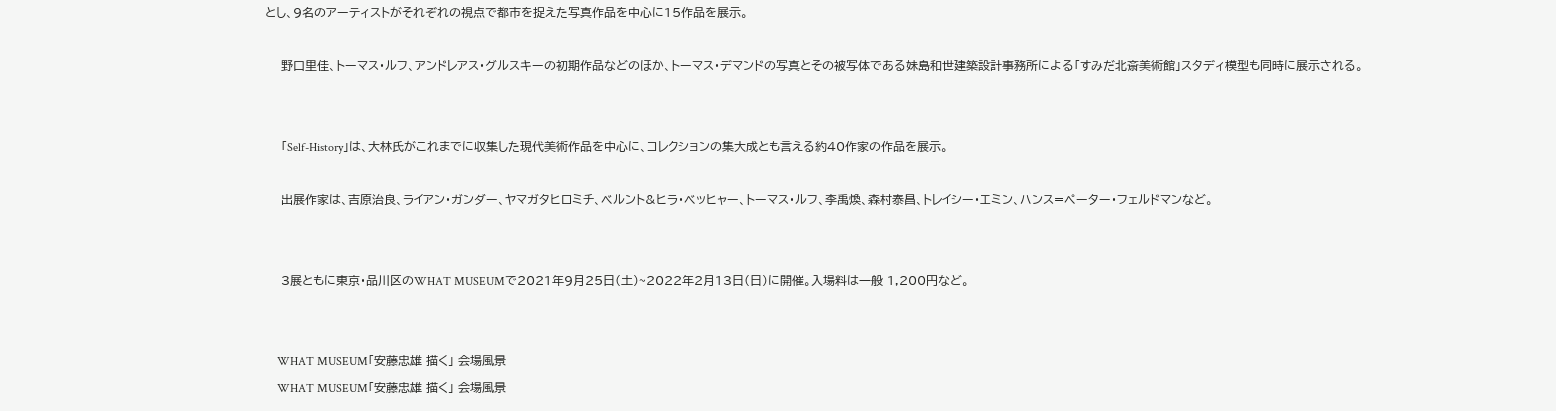とし、9名のアーティストがそれぞれの視点で都市を捉えた写真作品を中心に15作品を展示。

    野口里佳、トーマス・ルフ、アンドレアス・グルスキーの初期作品などのほか、トーマス・デマンドの写真とその被写体である妹島和世建築設計事務所による「すみだ北斎美術館」スタディ模型も同時に展示される。


    「Self-History」は、大林氏がこれまでに収集した現代美術作品を中心に、コレクションの集大成とも言える約40作家の作品を展示。

    出展作家は、吉原治良、ライアン・ガンダー、ヤマガタヒロミチ、ベルント&ヒラ・ベッヒャー、トーマス・ルフ、李禹煥、森村泰昌、トレイシー・エミン、ハンス=ペーター・フェルドマンなど。


    3展ともに東京・品川区のWHAT MUSEUMで2021年9月25日(土)~2022年2月13日(日)に開催。入場料は一般 1,200円など。


    WHAT MUSEUM「安藤忠雄 描く」 会場風景
    WHAT MUSEUM「安藤忠雄 描く」 会場風景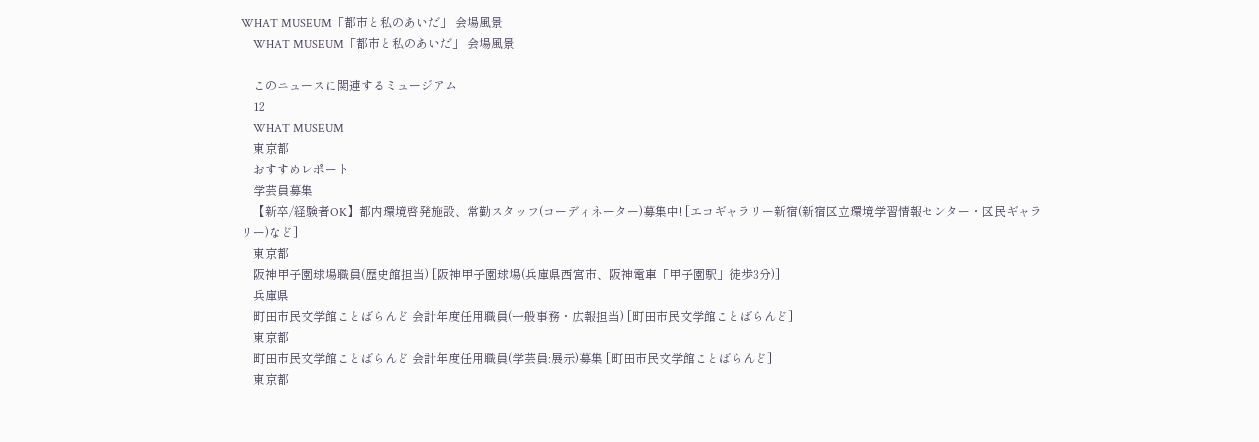WHAT MUSEUM「都市と私のあいだ」 会場風景
    WHAT MUSEUM「都市と私のあいだ」 会場風景

    このニュースに関連するミュージアム
    12
    WHAT MUSEUM
    東京都
    おすすめレポート
    学芸員募集
    【新卒/経験者OK】都内環境啓発施設、常勤スタッフ(コーディネーター)募集中! [エコギャラリー新宿(新宿区立環境学習情報センター・区民ギャラリー)など]
    東京都
    阪神甲子園球場職員(歴史館担当) [阪神甲子園球場(兵庫県西宮市、阪神電車「甲子園駅」徒歩3分)]
    兵庫県
    町田市民文学館ことばらんど 会計年度任用職員(一般事務・広報担当) [町田市民文学館ことばらんど]
    東京都
    町田市民文学館ことばらんど 会計年度任用職員(学芸員:展示)募集 [町田市民文学館ことばらんど]
    東京都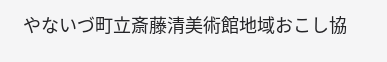やないづ町立斎藤清美術館地域おこし協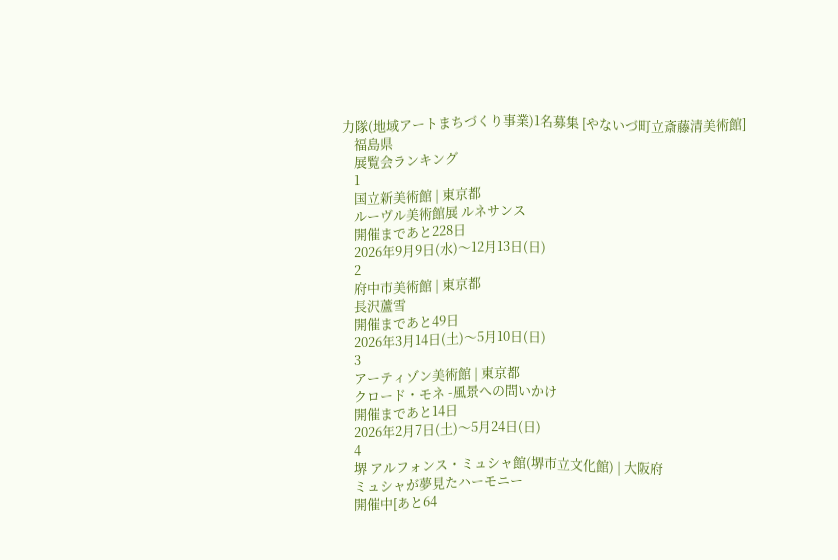力隊(地域アートまちづくり事業)1名募集 [やないづ町立斎藤清美術館]
    福島県
    展覧会ランキング
    1
    国立新美術館 | 東京都
    ルーヴル美術館展 ルネサンス
    開催まであと228日
    2026年9月9日(水)〜12月13日(日)
    2
    府中市美術館 | 東京都
    長沢蘆雪
    開催まであと49日
    2026年3月14日(土)〜5月10日(日)
    3
    アーティゾン美術館 | 東京都
    クロード・モネ -風景への問いかけ
    開催まであと14日
    2026年2月7日(土)〜5月24日(日)
    4
    堺 アルフォンス・ミュシャ館(堺市立文化館) | 大阪府
    ミュシャが夢見たハーモニー
    開催中[あと64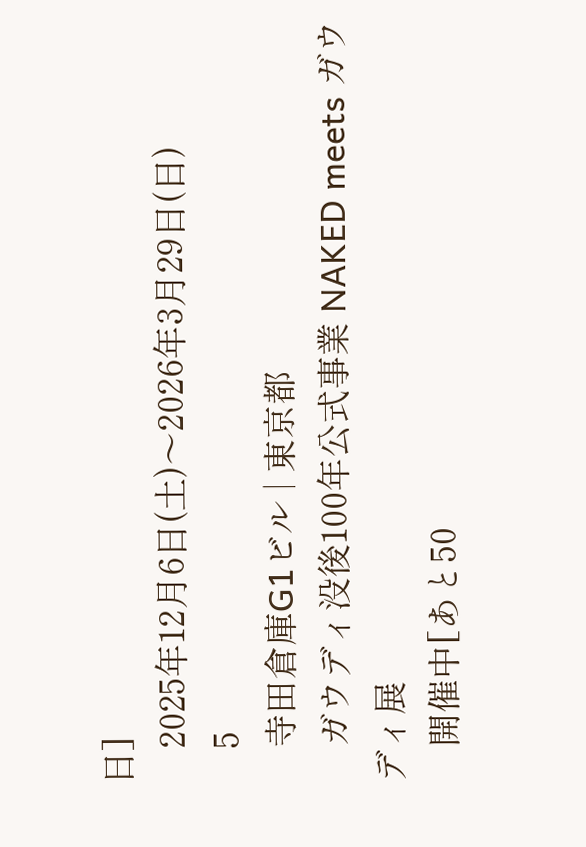日]
    2025年12月6日(土)〜2026年3月29日(日)
    5
    寺田倉庫G1ビル | 東京都
    ガウディ没後100年公式事業 NAKED meets ガウディ展
    開催中[あと50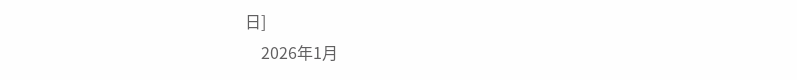日]
    2026年1月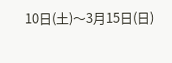10日(土)〜3月15日(日)